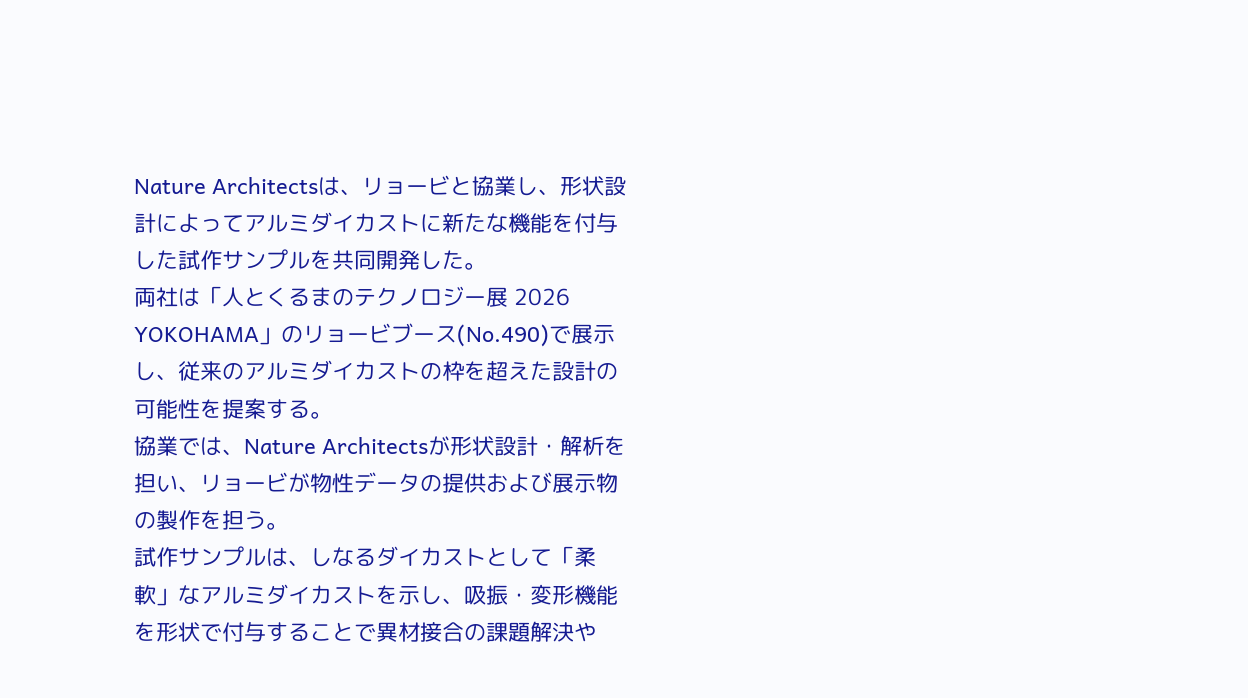Nature Architectsは、リョービと協業し、形状設計によってアルミダイカストに新たな機能を付与した試作サンプルを共同開発した。
両社は「人とくるまのテクノロジー展 2026 YOKOHAMA」のリョービブース(No.490)で展示し、従来のアルミダイカストの枠を超えた設計の可能性を提案する。
協業では、Nature Architectsが形状設計・解析を担い、リョービが物性データの提供および展示物の製作を担う。
試作サンプルは、しなるダイカストとして「柔軟」なアルミダイカストを示し、吸振・変形機能を形状で付与することで異材接合の課題解決や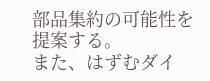部品集約の可能性を提案する。
また、はずむダイ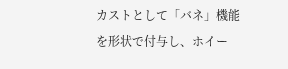カストとして「バネ」機能を形状で付与し、ホイー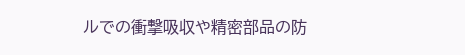ルでの衝撃吸収や精密部品の防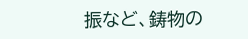振など、鋳物の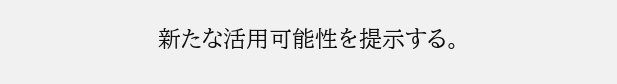新たな活用可能性を提示する。